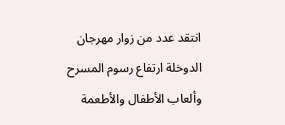انتقد عدد من زوار مهرجان الدوخلة ارتفاع رسوم المسرح وألعاب الأطفال والأطعمة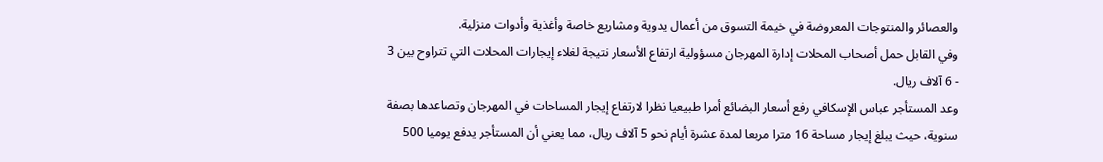والعصائر والمنتوجات المعروضة في خيمة التسوق من أعمال يدوية ومشاريع خاصة وأغذية وأدوات منزلية.
وفي القابل حمل أصحاب المحلات إدارة المهرجان مسؤولية ارتفاع الأسعار نتيجة لغلاء إيجارات المحلات التي تتراوح بين 3 - 6 آلاف ريال.
وعد المستأجر عباس الإسكافي رفع أسعار البضائع أمرا طبيعيا نظرا لارتفاع إيجار المساحات في المهرجان وتصاعدها بصفة سنوية، حيث يبلغ إيجار مساحة 16 مترا مربعا لمدة عشرة أيام نحو 5 آلاف ريال، مما يعني أن المستأجر يدفع يوميا 500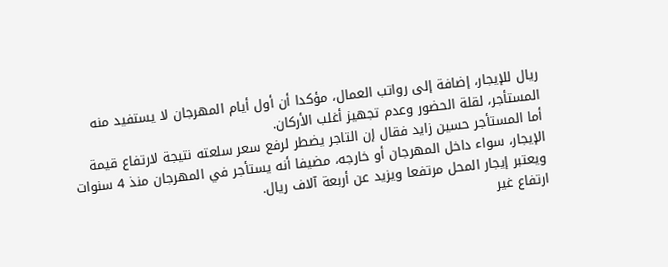ريال للإيجار، إضافة إلى رواتب العمال، مؤكدا أن أول أيام المهرجان لا يستفيد منه المستأجر، لقلة الحضور وعدم تجهيز أغلب الأركان.
أما المستأجر حسين زايد فقال إن التاجر يضطر لرفع سعر سلعته نتيجة لارتفاع قيمة الإيجار، سواء داخل المهرجان أو خارجه، مضيفا أنه يستأجر في المهرجان منذ 4 سنوات ويعتبر إيجار المحل مرتفعا ويزيد عن أربعة آلاف ريال.
ارتفاع غير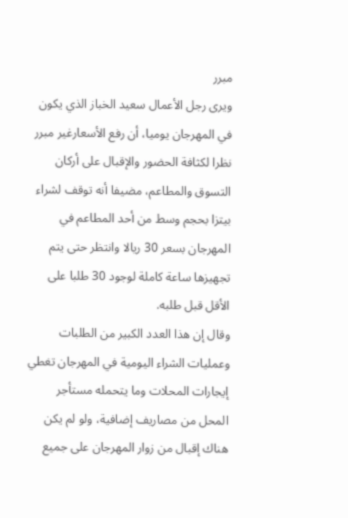مبرر
ويرى رجل الأعمال سعيد الخباز الذي يكون في المهرجان يوميا، أن رفع الأسعارغير مبرر نظرا لكثافة الحضور والإقبال على أركان التسوق والمطاعم، مضيفا أنه توقف لشراء بيتزا بحجم وسط من أحد المطاعم في المهرجان بسعر 30 ريالا وانتظر حتى يتم تجهيزها ساعة كاملة لوجود 30 طلبا على الأقل قبل طلبه.
وقال إن هذا العدد الكبير من الطلبات وعمليات الشراء اليومية في المهرجان تغطي إيجارات المحلات وما يتحمله مستأجر المحل من مصاريف إضافية، ولو لم يكن هناك إقبال من زوار المهرجان على جميع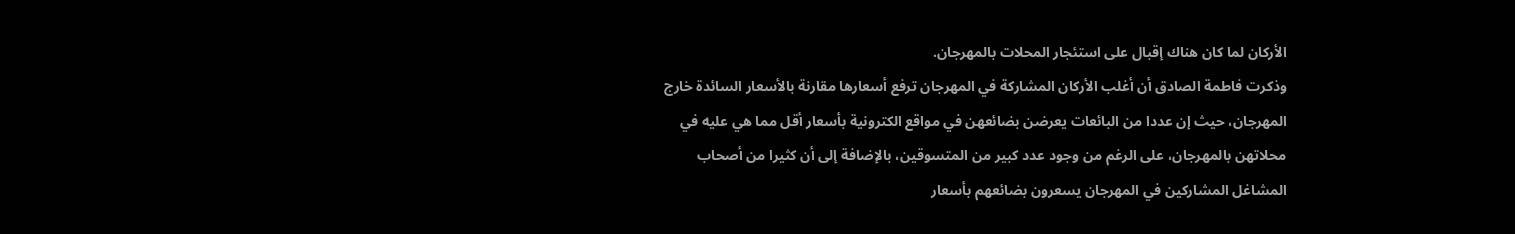الأركان لما كان هناك إقبال على استئجار المحلات بالمهرجان.
وذكرت فاطمة الصادق أن أغلب الأركان المشاركة في المهرجان ترفع أسعارها مقارنة بالأسعار السائدة خارج المهرجان، حيث إن عددا من البائعات يعرضن بضائعهن في مواقع الكترونية بأسعار أقل مما هي عليه في محلاتهن بالمهرجان، على الرغم من وجود عدد كبير من المتسوقين، بالإضافة إلى أن كثيرا من أصحاب المشاغل المشاركين في المهرجان يسعرون بضائعهم بأسعار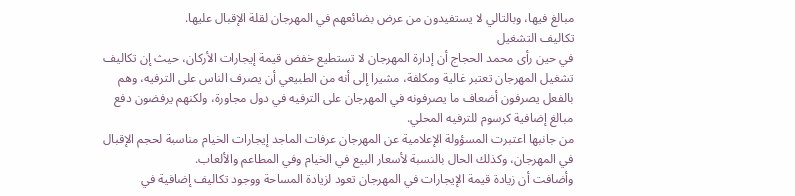مبالغ فيها، وبالتالي لا يستفيدون من عرض بضائعهم في المهرجان لقلة الإقبال عليها.
تكاليف التشغيل
في حين رأى محمد الحجاج أن إدارة المهرجان لا تستطيع خفض قيمة إيجارات الأركان، حيث إن تكاليف تشغيل المهرجان تعتبر غالية ومكلفة، مشيرا إلى أنه من الطبيعي أن يصرف الناس على الترفيه، وهم بالفعل يصرفون أضعاف ما يصرفونه في المهرجان على الترفيه في دول مجاورة، ولكنهم يرفضون دفع مبالغ إضافية كرسوم للترفيه المحلي.
من جانبها اعتبرت المسؤولة الإعلامية عن المهرجان عرفات الماجد إيجارات الخيام مناسبة لحجم الإقبال في المهرجان، وكذلك الحال بالنسبة لأسعار البيع في الخيام وفي المطاعم والألعاب.
وأضافت أن زيادة قيمة الإيجارات في المهرجان تعود لزيادة المساحة ووجود تكاليف إضافية في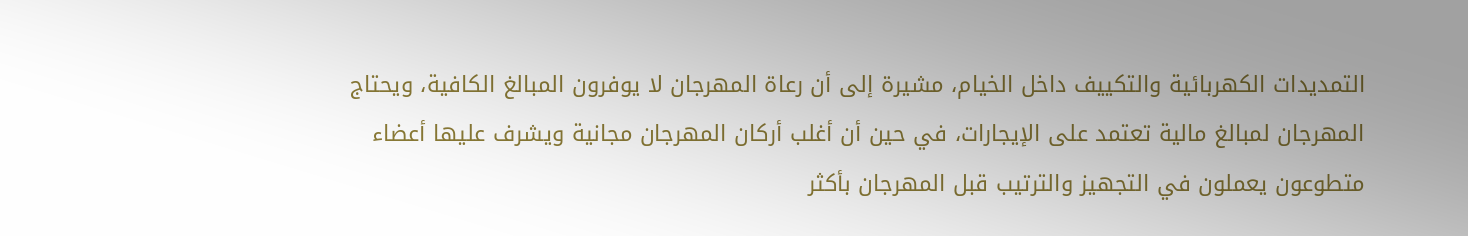التمديدات الكهربائية والتكييف داخل الخيام، مشيرة إلى أن رعاة المهرجان لا يوفرون المبالغ الكافية، ويحتاج المهرجان لمبالغ مالية تعتمد على الإيجارات، في حين أن أغلب أركان المهرجان مجانية ويشرف عليها أعضاء متطوعون يعملون في التجهيز والترتيب قبل المهرجان بأكثر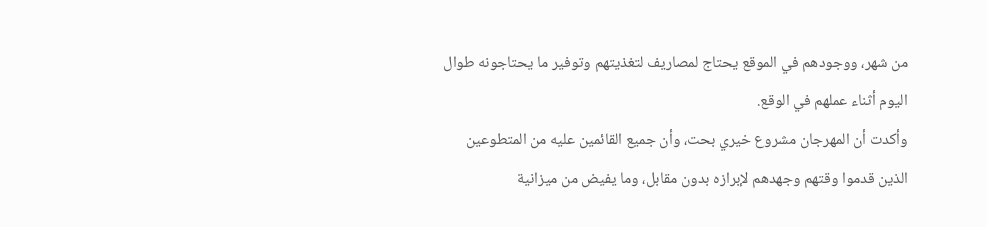من شهر، ووجودهم في الموقع يحتاج لمصاريف لتغذيتهم وتوفير ما يحتاجونه طوال اليوم أثناء عملهم في الوقع.
وأكدت أن المهرجان مشروع خيري بحت، وأن جميع القائمين عليه من المتطوعين الذين قدموا وقتهم وجهدهم لإبرازه بدون مقابل، وما يفيض من ميزانية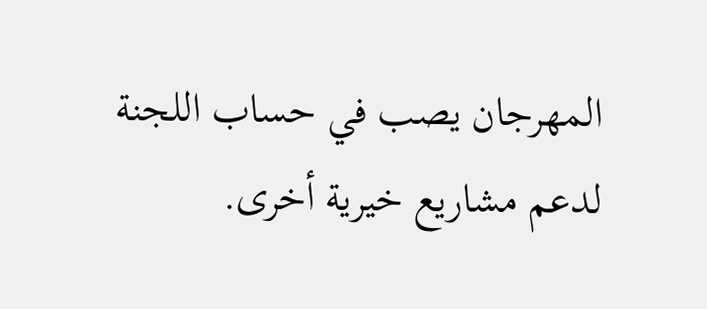المهرجان يصب في حساب اللجنة لدعم مشاريع خيرية أخرى.